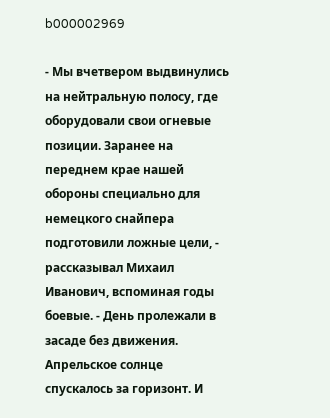b000002969

- Мы вчетвером выдвинулись на нейтральную полосу, где оборудовали свои огневые позиции. Заранее на переднем крае нашей обороны специально для немецкого снайпера подготовили ложные цели, - рассказывал Михаил Иванович, вспоминая годы боевые. - День пролежали в засаде без движения. Апрельское солнце спускалось за горизонт. И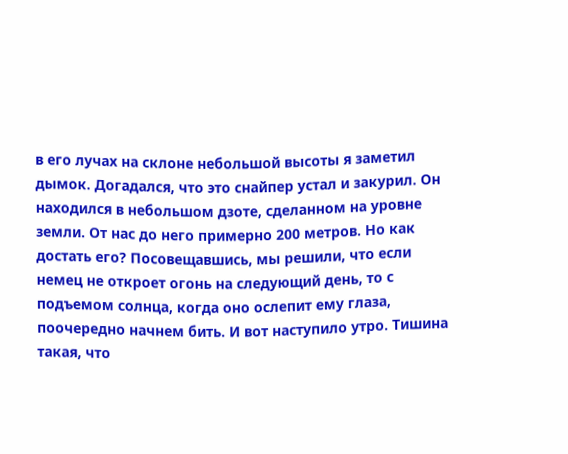в его лучах на склоне небольшой высоты я заметил дымок. Догадался, что это снайпер устал и закурил. Он находился в небольшом дзоте, сделанном на уровне земли. От нас до него примерно 200 метров. Но как достать его? Посовещавшись, мы решили, что если немец не откроет огонь на следующий день, то с подъемом солнца, когда оно ослепит ему глаза, поочередно начнем бить. И вот наступило утро. Тишина такая, что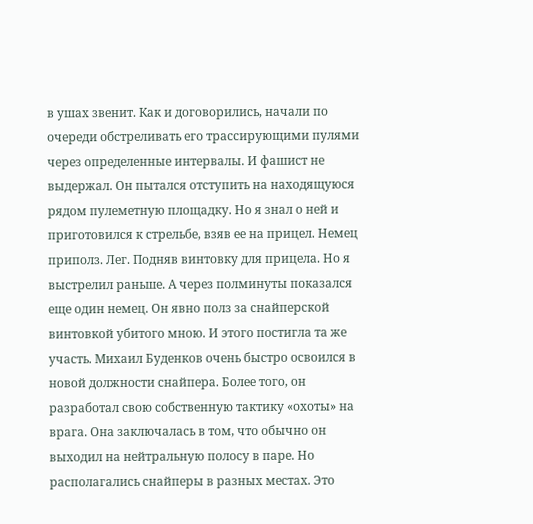в ушах звенит. Как и договорились, начали по очереди обстреливать его трассирующими пулями через определенные интервалы. И фашист не выдержал. Он пытался отступить на находящуюся рядом пулеметную площадку. Но я знал о ней и приготовился к стрельбе, взяв ее на прицел. Немец приполз. Лег. Подняв винтовку для прицела. Но я выстрелил раньше. А через полминуты показался еще один немец. Он явно полз за снайперской винтовкой убитого мною. И этого постигла та же участь. Михаил Буденков очень быстро освоился в новой должности снайпера. Более того, он разработал свою собственную тактику «охоты» на врага. Она заключалась в том, что обычно он выходил на нейтральную полосу в паре. Но располагались снайперы в разных местах. Это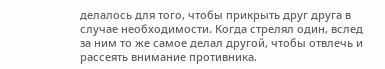делалось для того, чтобы прикрыть друг друга в случае необходимости. Когда стрелял один, вслед за ним то же самое делал другой, чтобы отвлечь и рассеять внимание противника.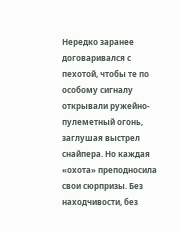Нередко заранее договаривался с пехотой, чтобы те по особому сигналу открывали ружейно-пулеметный огонь, заглушая выстрел снайпера. Но каждая «охота» преподносила свои сюрпризы. Без находчивости, без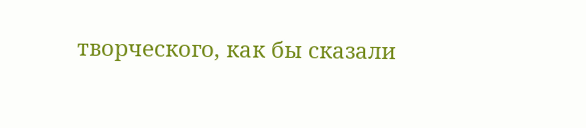творческого, как бы сказали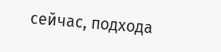сейчас, подхода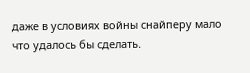даже в условиях войны снайперу мало что удалось бы сделать.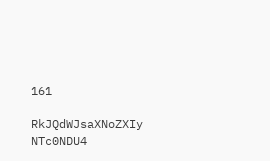161

RkJQdWJsaXNoZXIy NTc0NDU4